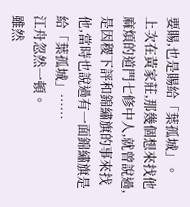要賜,也是賜給「葉孤城」。
上次在黃家莊,那幾個想來找他麻煩的道門七修中人,就曾說過,是因稷下評和錦繡旗的事來找他,當時也說過有一面錦繡旗是給「葉孤城」……
江舟忽然一頓。
雖然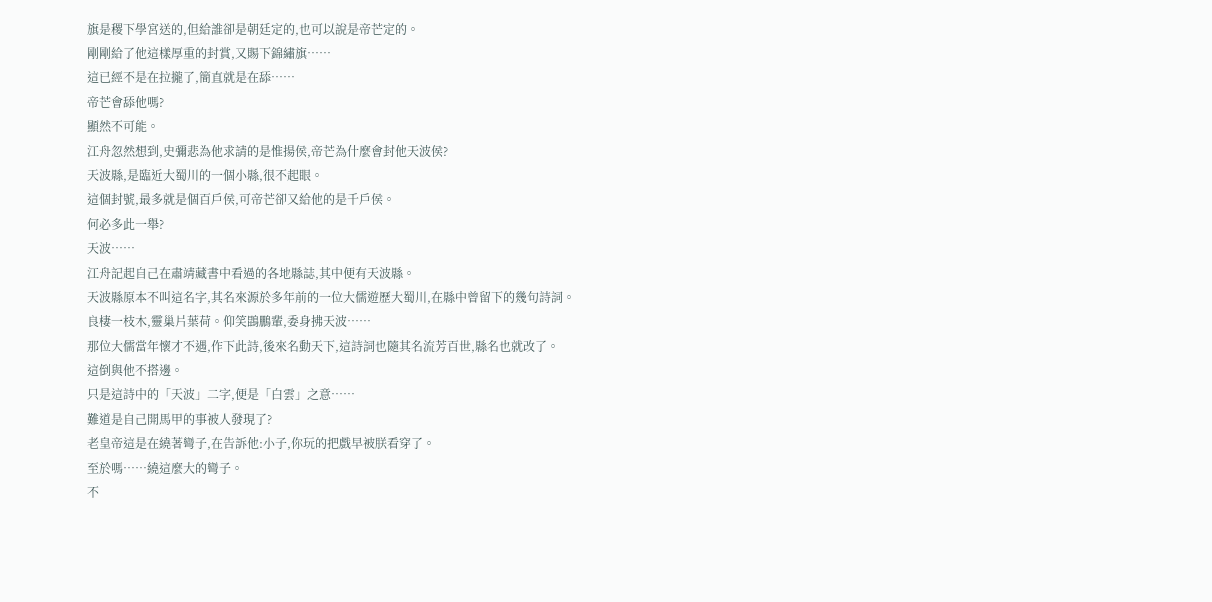旗是稷下學宮送的,但給誰卻是朝廷定的,也可以說是帝芒定的。
剛剛給了他這樣厚重的封賞,又賜下錦繡旗……
這已經不是在拉攏了,簡直就是在舔……
帝芒會舔他嗎?
顯然不可能。
江舟忽然想到,史彌悲為他求請的是惟揚侯,帝芒為什麼會封他天波侯?
天波縣,是臨近大蜀川的一個小縣,很不起眼。
這個封號,最多就是個百戶侯,可帝芒卻又給他的是千戶侯。
何必多此一舉?
天波……
江舟記起自己在肅靖藏書中看過的各地縣誌,其中便有天波縣。
天波縣原本不叫這名字,其名來源於多年前的一位大儒遊歷大蜀川,在縣中曾留下的幾句詩詞。
良棲一枝木,靈巢片葉荷。仰笑鵾鵬輩,委身拂天波……
那位大儒當年懷才不遇,作下此詩,後來名動天下,這詩詞也隨其名流芳百世,縣名也就改了。
這倒與他不搭邊。
只是這詩中的「天波」二字,便是「白雲」之意……
難道是自己開馬甲的事被人發現了?
老皇帝這是在繞著彎子,在告訴他:小子,你玩的把戲早被朕看穿了。
至於嗎……繞這麼大的彎子。
不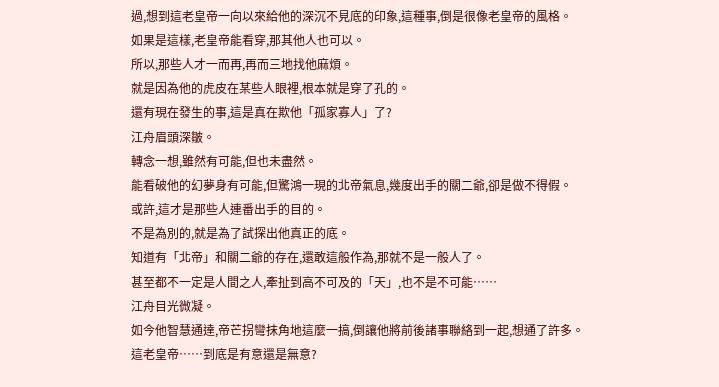過,想到這老皇帝一向以來給他的深沉不見底的印象,這種事,倒是很像老皇帝的風格。
如果是這樣,老皇帝能看穿,那其他人也可以。
所以,那些人才一而再,再而三地找他麻煩。
就是因為他的虎皮在某些人眼裡,根本就是穿了孔的。
還有現在發生的事,這是真在欺他「孤家寡人」了?
江舟眉頭深皺。
轉念一想,雖然有可能,但也未盡然。
能看破他的幻夢身有可能,但驚鴻一現的北帝氣息,幾度出手的關二爺,卻是做不得假。
或許,這才是那些人連番出手的目的。
不是為別的,就是為了試探出他真正的底。
知道有「北帝」和關二爺的存在,還敢這般作為,那就不是一般人了。
甚至都不一定是人間之人,牽扯到高不可及的「天」,也不是不可能……
江舟目光微凝。
如今他智慧通達,帝芒拐彎抹角地這麼一搞,倒讓他將前後諸事聯絡到一起,想通了許多。
這老皇帝……到底是有意還是無意?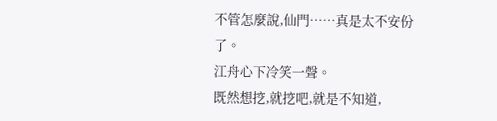不管怎麼說,仙門……真是太不安份了。
江舟心下冷笑一聲。
既然想挖,就挖吧,就是不知道,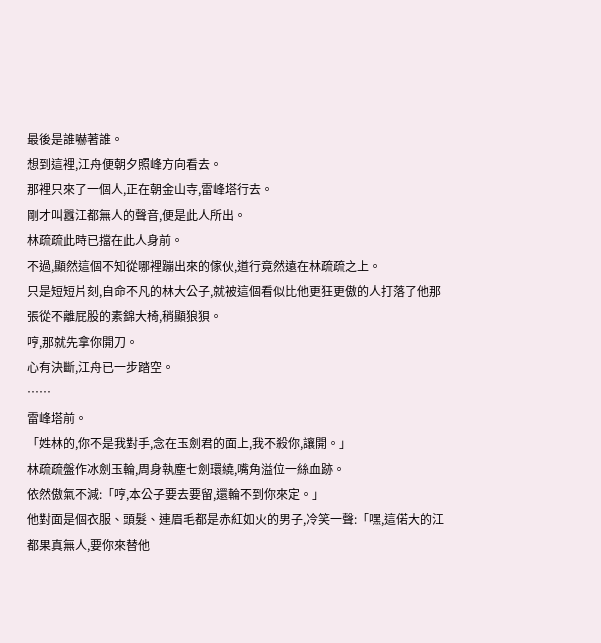最後是誰嚇著誰。
想到這裡,江舟便朝夕照峰方向看去。
那裡只來了一個人,正在朝金山寺,雷峰塔行去。
剛才叫囂江都無人的聲音,便是此人所出。
林疏疏此時已擋在此人身前。
不過,顯然這個不知從哪裡蹦出來的傢伙,道行竟然遠在林疏疏之上。
只是短短片刻,自命不凡的林大公子,就被這個看似比他更狂更傲的人打落了他那張從不離屁股的素錦大椅,稍顯狼狽。
哼,那就先拿你開刀。
心有決斷,江舟已一步踏空。
……
雷峰塔前。
「姓林的,你不是我對手,念在玉劍君的面上,我不殺你,讓開。」
林疏疏盤作冰劍玉輪,周身執塵七劍環繞,嘴角溢位一絲血跡。
依然傲氣不減:「哼,本公子要去要留,還輪不到你來定。」
他對面是個衣服、頭髮、連眉毛都是赤紅如火的男子,冷笑一聲:「嘿,這偌大的江都果真無人,要你來替他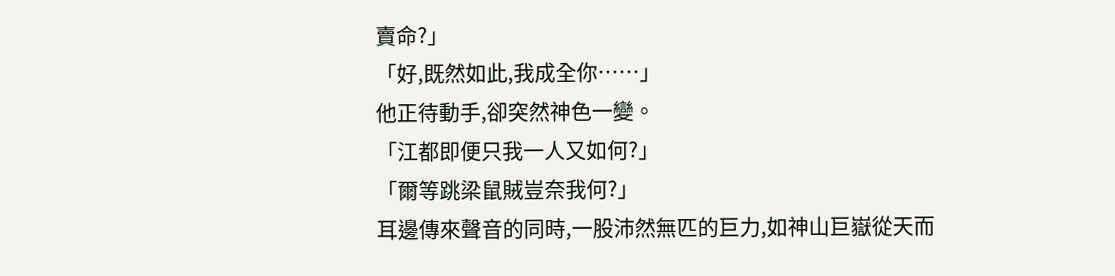賣命?」
「好,既然如此,我成全你……」
他正待動手,卻突然神色一變。
「江都即便只我一人又如何?」
「爾等跳梁鼠賊豈奈我何?」
耳邊傳來聲音的同時,一股沛然無匹的巨力,如神山巨嶽從天而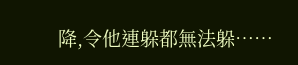降,令他連躲都無法躲……